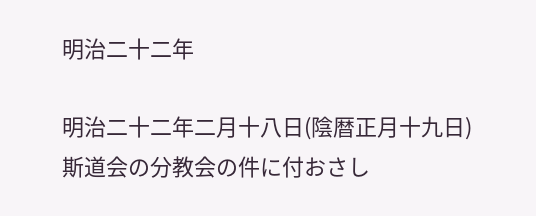明治二十二年

明治二十二年二月十八日(陰暦正月十九日)
斯道会の分教会の件に付おさし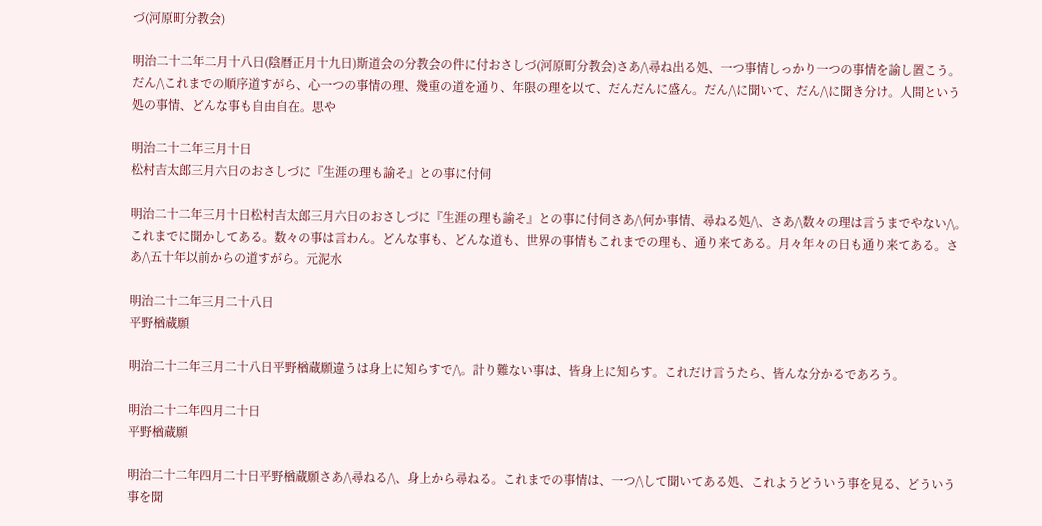づ(河原町分教会)

明治二十二年二月十八日(陰暦正月十九日)斯道会の分教会の件に付おさしづ(河原町分教会)さあ/\尋ね出る処、一つ事情しっかり一つの事情を諭し置こう。だん/\これまでの順序道すがら、心一つの事情の理、幾重の道を通り、年限の理を以て、だんだんに盛ん。だん/\に聞いて、だん/\に聞き分け。人間という処の事情、どんな事も自由自在。思や

明治二十二年三月十日
松村吉太郎三月六日のおさしづに『生涯の理も諭そ』との事に付伺

明治二十二年三月十日松村吉太郎三月六日のおさしづに『生涯の理も諭そ』との事に付伺さあ/\何か事情、尋ねる処/\、さあ/\数々の理は言うまでやない/\。これまでに聞かしてある。数々の事は言わん。どんな事も、どんな道も、世界の事情もこれまでの理も、通り来てある。月々年々の日も通り来てある。さあ/\五十年以前からの道すがら。元泥水

明治二十二年三月二十八日
平野楢蔵願

明治二十二年三月二十八日平野楢蔵願違うは身上に知らすで/\。計り難ない事は、皆身上に知らす。これだけ言うたら、皆んな分かるであろう。

明治二十二年四月二十日
平野楢蔵願

明治二十二年四月二十日平野楢蔵願さあ/\尋ねる/\、身上から尋ねる。これまでの事情は、一つ/\して聞いてある処、これようどういう事を見る、どういう事を聞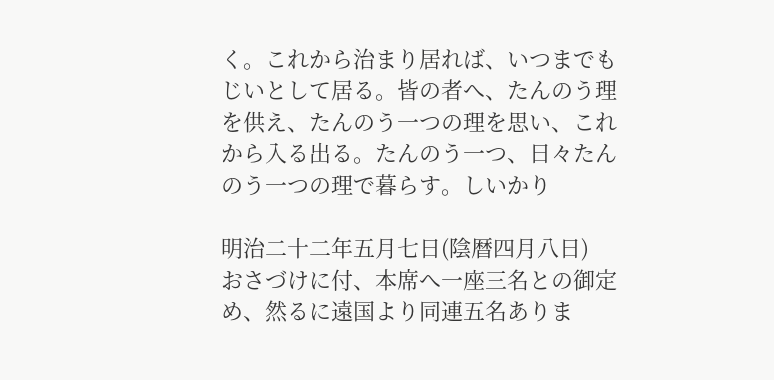く。これから治まり居れば、いつまでもじいとして居る。皆の者へ、たんのう理を供え、たんのう一つの理を思い、これから入る出る。たんのう一つ、日々たんのう一つの理で暮らす。しいかり

明治二十二年五月七日(陰暦四月八日)
おさづけに付、本席へ一座三名との御定め、然るに遠国より同連五名ありま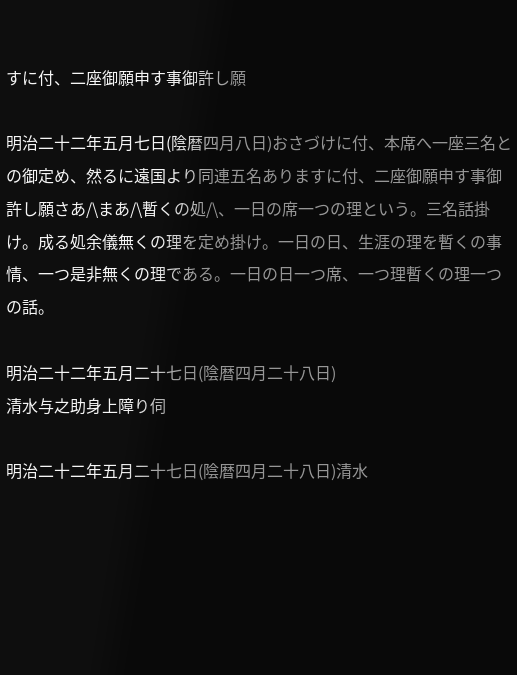すに付、二座御願申す事御許し願

明治二十二年五月七日(陰暦四月八日)おさづけに付、本席へ一座三名との御定め、然るに遠国より同連五名ありますに付、二座御願申す事御許し願さあ/\まあ/\暫くの処/\、一日の席一つの理という。三名話掛け。成る処余儀無くの理を定め掛け。一日の日、生涯の理を暫くの事情、一つ是非無くの理である。一日の日一つ席、一つ理暫くの理一つの話。

明治二十二年五月二十七日(陰暦四月二十八日)
清水与之助身上障り伺

明治二十二年五月二十七日(陰暦四月二十八日)清水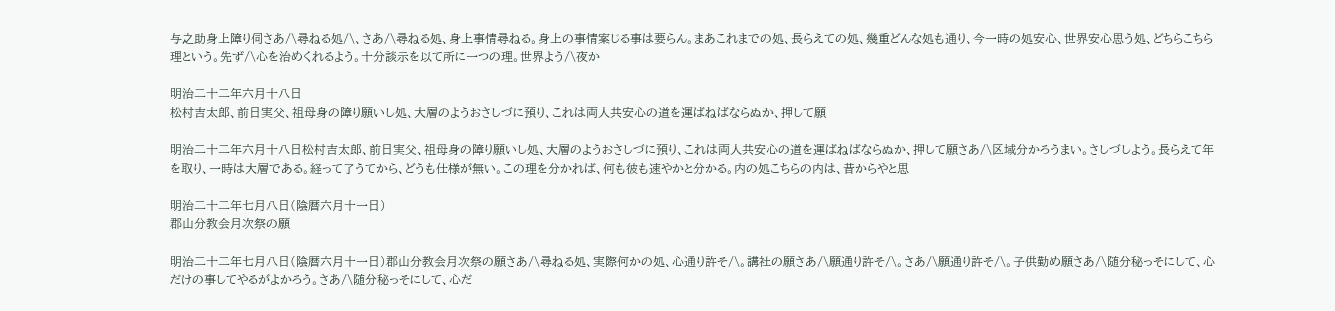与之助身上障り伺さあ/\尋ねる処/\、さあ/\尋ねる処、身上事情尋ねる。身上の事情案じる事は要らん。まあこれまでの処、長らえての処、幾重どんな処も通り、今一時の処安心、世界安心思う処、どちらこちら理という。先ず/\心を治めくれるよう。十分談示を以て所に一つの理。世界よう/\夜か

明治二十二年六月十八日
松村吉太郎、前日実父、祖母身の障り願いし処、大層のようおさしづに預り、これは両人共安心の道を運ばねばならぬか、押して願

明治二十二年六月十八日松村吉太郎、前日実父、祖母身の障り願いし処、大層のようおさしづに預り、これは両人共安心の道を運ばねばならぬか、押して願さあ/\区域分かろうまい。さしづしよう。長らえて年を取り、一時は大層である。経って了うてから、どうも仕様が無い。この理を分かれば、何も彼も速やかと分かる。内の処こちらの内は、昔からやと思

明治二十二年七月八日(陰暦六月十一日)
郡山分教会月次祭の願

明治二十二年七月八日(陰暦六月十一日)郡山分教会月次祭の願さあ/\尋ねる処、実際何かの処、心通り許そ/\。講社の願さあ/\願通り許そ/\。さあ/\願通り許そ/\。子供勤め願さあ/\随分秘っそにして、心だけの事してやるがよかろう。さあ/\随分秘っそにして、心だ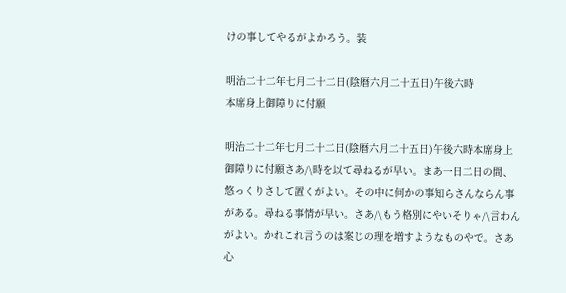けの事してやるがよかろう。装

明治二十二年七月二十二日(陰暦六月二十五日)午後六時
本席身上御障りに付願

明治二十二年七月二十二日(陰暦六月二十五日)午後六時本席身上御障りに付願さあ/\時を以て尋ねるが早い。まあ一日二日の間、悠っくりさして置くがよい。その中に何かの事知らさんならん事がある。尋ねる事情が早い。さあ/\もう格別にやいそりゃ/\言わんがよい。かれこれ言うのは案じの理を増すようなものやで。さあ心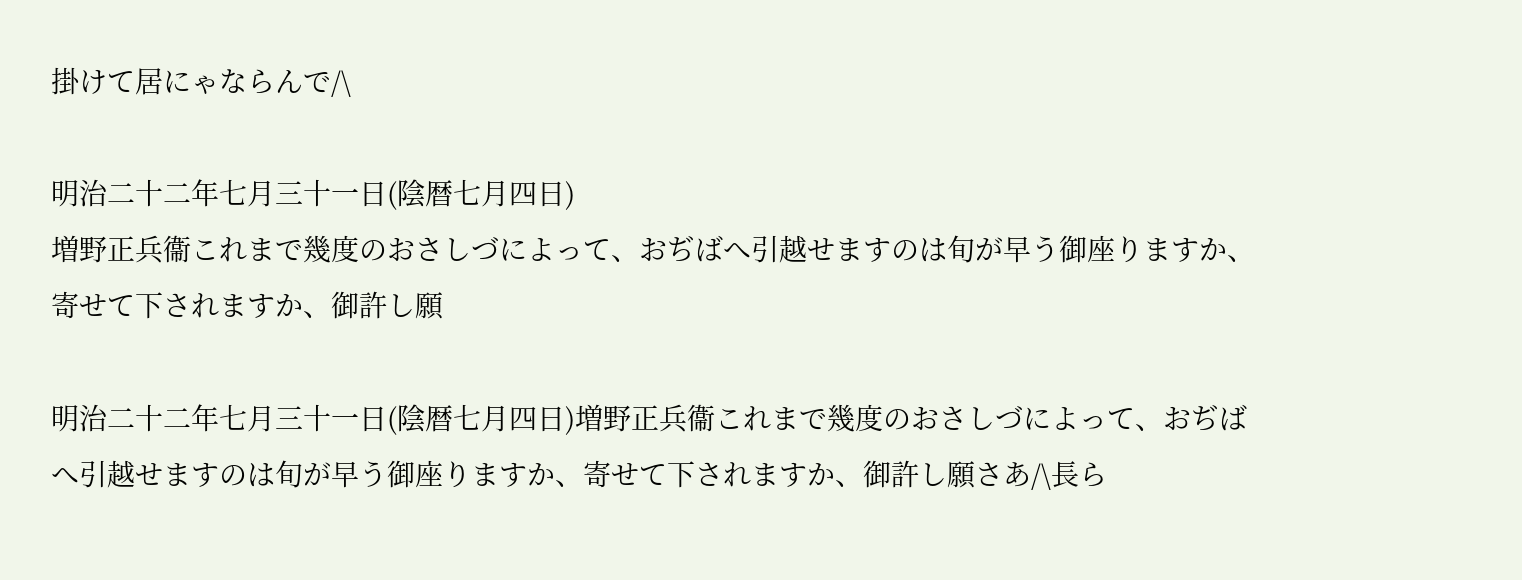掛けて居にゃならんで/\

明治二十二年七月三十一日(陰暦七月四日)
増野正兵衞これまで幾度のおさしづによって、おぢばへ引越せますのは旬が早う御座りますか、寄せて下されますか、御許し願

明治二十二年七月三十一日(陰暦七月四日)増野正兵衞これまで幾度のおさしづによって、おぢばへ引越せますのは旬が早う御座りますか、寄せて下されますか、御許し願さあ/\長ら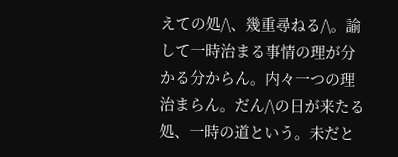えての処/\、幾重尋ねる/\。諭して一時治まる事情の理が分かる分からん。内々一つの理治まらん。だん/\の日が来たる処、一時の道という。未だと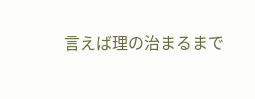言えば理の治まるまで